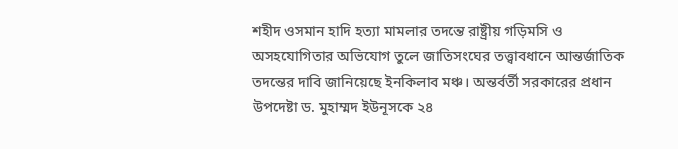শহীদ ওসমান হাদি হত্যা মামলার তদন্তে রাষ্ট্রীয় গড়িমসি ও অসহযোগিতার অভিযোগ তুলে জাতিসংঘের তত্ত্বাবধানে আন্তর্জাতিক তদন্তের দাবি জানিয়েছে ইনকিলাব মঞ্চ। অন্তর্বর্তী সরকারের প্রধান উপদেষ্টা ড. মুহাম্মদ ইউনূসকে ২৪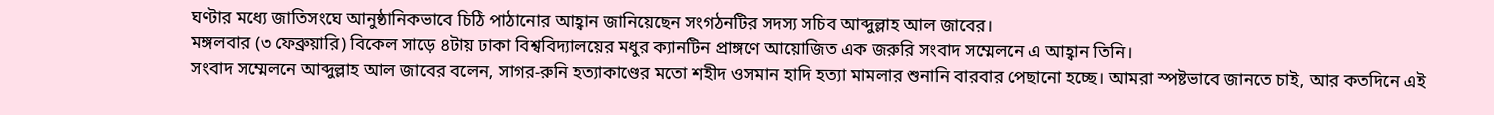ঘণ্টার মধ্যে জাতিসংঘে আনুষ্ঠানিকভাবে চিঠি পাঠানোর আহ্বান জানিয়েছেন সংগঠনটির সদস্য সচিব আব্দুল্লাহ আল জাবের।
মঙ্গলবার (৩ ফেব্রুয়ারি) বিকেল সাড়ে ৪টায় ঢাকা বিশ্ববিদ্যালয়ের মধুর ক্যানটিন প্রাঙ্গণে আয়োজিত এক জরুরি সংবাদ সম্মেলনে এ আহ্বান তিনি।
সংবাদ সম্মেলনে আব্দুল্লাহ আল জাবের বলেন, সাগর-রুনি হত্যাকাণ্ডের মতো শহীদ ওসমান হাদি হত্যা মামলার শুনানি বারবার পেছানো হচ্ছে। আমরা স্পষ্টভাবে জানতে চাই, আর কতদিনে এই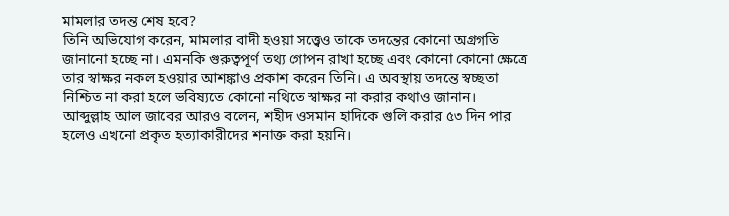মামলার তদন্ত শেষ হবে?
তিনি অভিযোগ করেন, মামলার বাদী হওয়া সত্ত্বেও তাকে তদন্তের কোনো অগ্রগতি জানানো হচ্ছে না। এমনকি গুরুত্বপূর্ণ তথ্য গোপন রাখা হচ্ছে এবং কোনো কোনো ক্ষেত্রে তার স্বাক্ষর নকল হওয়ার আশঙ্কাও প্রকাশ করেন তিনি। এ অবস্থায় তদন্তে স্বচ্ছতা নিশ্চিত না করা হলে ভবিষ্যতে কোনো নথিতে স্বাক্ষর না করার কথাও জানান।
আব্দুল্লাহ আল জাবের আরও বলেন, শহীদ ওসমান হাদিকে গুলি করার ৫৩ দিন পার হলেও এখনো প্রকৃত হত্যাকারীদের শনাক্ত করা হয়নি।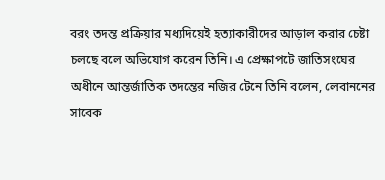বরং তদন্ত প্রক্রিয়ার মধ্যদিয়েই হত্যাকারীদের আড়াল করার চেষ্টা চলছে বলে অভিযোগ করেন তিনি। এ প্রেক্ষাপটে জাতিসংঘের অধীনে আন্তর্জাতিক তদন্তের নজির টেনে তিনি বলেন, লেবাননের সাবেক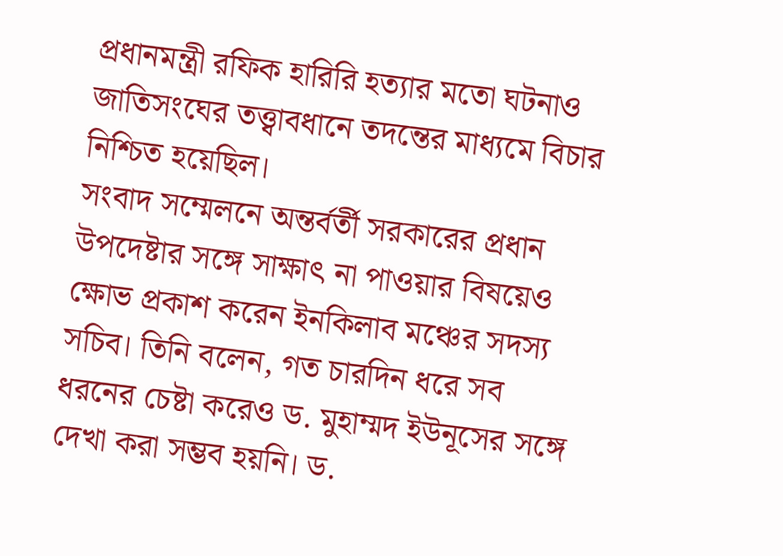প্রধানমন্ত্রী রফিক হারিরি হত্যার মতো ঘটনাও জাতিসংঘের তত্ত্বাবধানে তদন্তের মাধ্যমে বিচার নিশ্চিত হয়েছিল।
সংবাদ সম্মেলনে অন্তর্বর্তী সরকারের প্রধান উপদেষ্টার সঙ্গে সাক্ষাৎ না পাওয়ার বিষয়েও ক্ষোভ প্রকাশ করেন ইনকিলাব মঞ্চের সদস্য সচিব। তিনি বলেন, গত চারদিন ধরে সব ধরনের চেষ্টা করেও ড. মুহাম্মদ ইউনূসের সঙ্গে দেখা করা সম্ভব হয়নি। ড.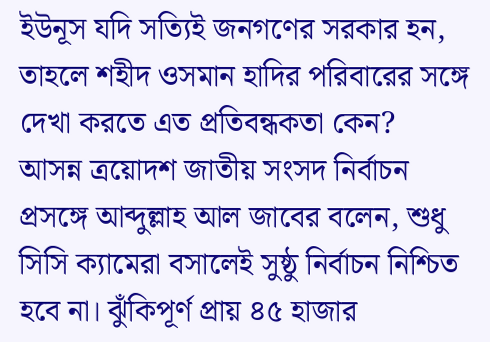ইউনূস যদি সত্যিই জনগণের সরকার হন, তাহলে শহীদ ওসমান হাদির পরিবারের সঙ্গে দেখা করতে এত প্রতিবন্ধকতা কেন?
আসন্ন ত্রয়োদশ জাতীয় সংসদ নির্বাচন প্রসঙ্গে আব্দুল্লাহ আল জাবের বলেন, শুধু সিসি ক্যামেরা বসালেই সুষ্ঠু নির্বাচন নিশ্চিত হবে না। ঝুঁকিপূর্ণ প্রায় ৪৫ হাজার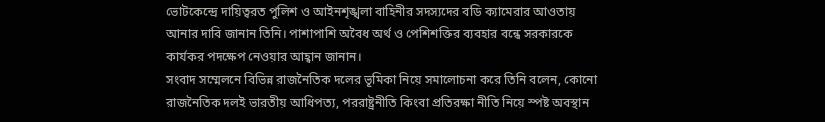ভোটকেন্দ্রে দায়িত্বরত পুলিশ ও আইনশৃঙ্খলা বাহিনীর সদস্যদের বডি ক্যামেরার আওতায় আনার দাবি জানান তিনি। পাশাপাশি অবৈধ অর্থ ও পেশিশক্তির ব্যবহার বন্ধে সরকারকে কার্যকর পদক্ষেপ নেওয়ার আহ্বান জানান।
সংবাদ সম্মেলনে বিভিন্ন রাজনৈতিক দলের ভূমিকা নিয়ে সমালোচনা করে তিনি বলেন, কোনো রাজনৈতিক দলই ভারতীয় আধিপত্য, পররাষ্ট্রনীতি কিংবা প্রতিরক্ষা নীতি নিয়ে স্পষ্ট অবস্থান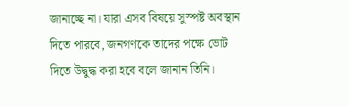জানাচ্ছে না। যারা এসব বিষয়ে সুস্পষ্ট অবস্থান দিতে পারবে, জনগণকে তাদের পক্ষে ভোট দিতে উদ্বুদ্ধ করা হবে বলে জানান তিনি।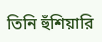তিনি হুঁশিয়ারি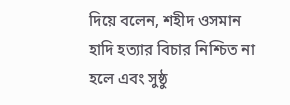দিয়ে বলেন, শহীদ ওসমান হাদি হত্যার বিচার নিশ্চিত না হলে এবং সুষ্ঠু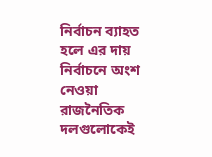নির্বাচন ব্যাহত হলে এর দায় নির্বাচনে অংশ নেওয়া রাজনৈতিক দলগুলোকেই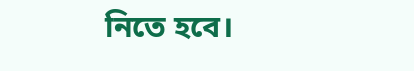নিতে হবে।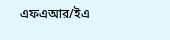এফএআর/ইএ